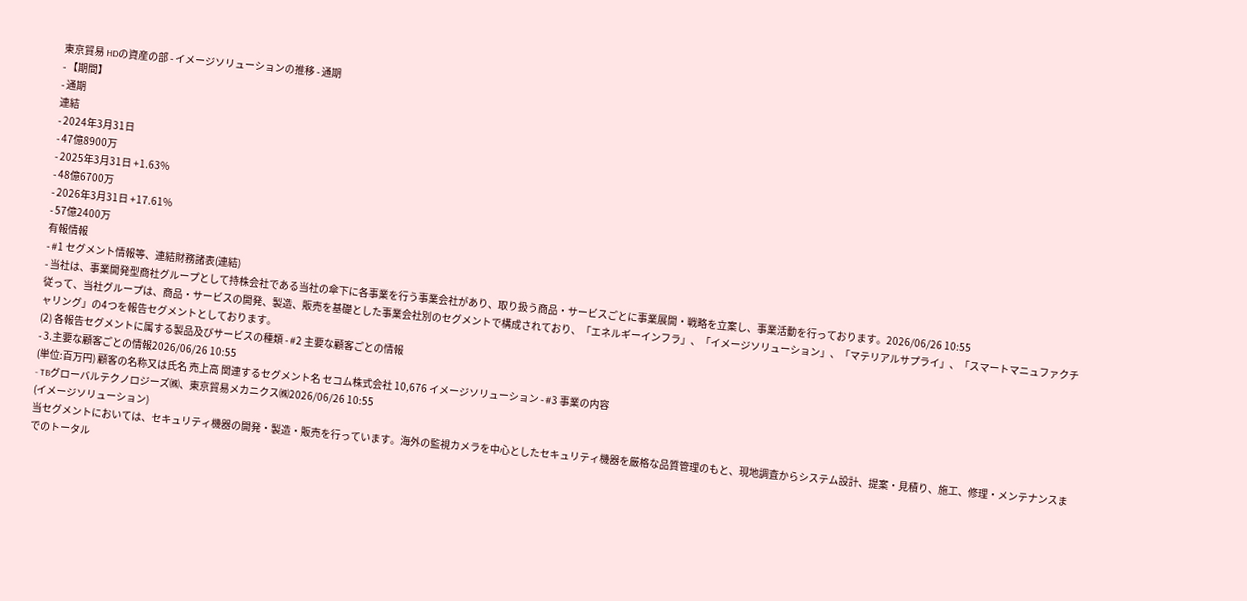東京貿易 HDの資産の部 - イメージソリューションの推移 - 通期
- 【期間】
- 通期
連結
- 2024年3月31日
- 47億8900万
- 2025年3月31日 +1.63%
- 48億6700万
- 2026年3月31日 +17.61%
- 57億2400万
有報情報
- #1 セグメント情報等、連結財務諸表(連結)
- 当社は、事業開発型商社グループとして持株会社である当社の傘下に各事業を行う事業会社があり、取り扱う商品・サービスごとに事業展開・戦略を立案し、事業活動を行っております。2026/06/26 10:55
従って、当社グループは、商品・サービスの開発、製造、販売を基礎とした事業会社別のセグメントで構成されており、「エネルギーインフラ」、「イメージソリューション」、「マテリアルサプライ」、「スマートマニュファクチャリング」の4つを報告セグメントとしております。
(2) 各報告セグメントに属する製品及びサービスの種類 - #2 主要な顧客ごとの情報
- 3.主要な顧客ごとの情報2026/06/26 10:55
(単位:百万円) 顧客の名称又は氏名 売上高 関連するセグメント名 セコム株式会社 10,676 イメージソリューション - #3 事業の内容
- TBグローバルテクノロジーズ㈱、東京貿易メカニクス㈱2026/06/26 10:55
(イメージソリューション)
当セグメントにおいては、セキュリティ機器の開発・製造・販売を行っています。海外の監視カメラを中心としたセキュリティ機器を厳格な品質管理のもと、現地調査からシステム設計、提案・見積り、施工、修理・メンテナンスまでのトータル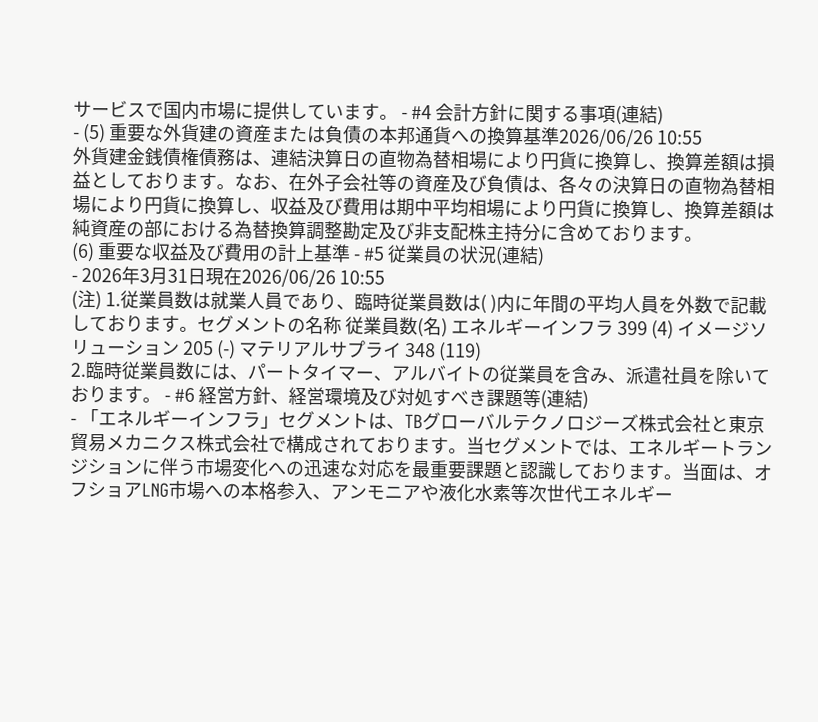サービスで国内市場に提供しています。 - #4 会計方針に関する事項(連結)
- (5) 重要な外貨建の資産または負債の本邦通貨への換算基準2026/06/26 10:55
外貨建金銭債権債務は、連結決算日の直物為替相場により円貨に換算し、換算差額は損益としております。なお、在外子会社等の資産及び負債は、各々の決算日の直物為替相場により円貨に換算し、収益及び費用は期中平均相場により円貨に換算し、換算差額は純資産の部における為替換算調整勘定及び非支配株主持分に含めております。
(6) 重要な収益及び費用の計上基準 - #5 従業員の状況(連結)
- 2026年3月31日現在2026/06/26 10:55
(注) 1.従業員数は就業人員であり、臨時従業員数は( )内に年間の平均人員を外数で記載しております。セグメントの名称 従業員数(名) エネルギーインフラ 399 (4) イメージソリューション 205 (-) マテリアルサプライ 348 (119)
2.臨時従業員数には、パートタイマー、アルバイトの従業員を含み、派遣社員を除いております。 - #6 経営方針、経営環境及び対処すべき課題等(連結)
- 「エネルギーインフラ」セグメントは、TBグローバルテクノロジーズ株式会社と東京貿易メカニクス株式会社で構成されております。当セグメントでは、エネルギートランジションに伴う市場変化への迅速な対応を最重要課題と認識しております。当面は、オフショアLNG市場への本格参入、アンモニアや液化水素等次世代エネルギー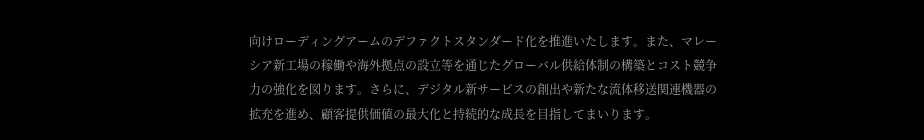向けローディングアームのデファクトスタンダード化を推進いたします。また、マレーシア新工場の稼働や海外拠点の設立等を通じたグローバル供給体制の構築とコスト競争力の強化を図ります。さらに、デジタル新サービスの創出や新たな流体移送関連機器の拡充を進め、顧客提供価値の最大化と持続的な成長を目指してまいります。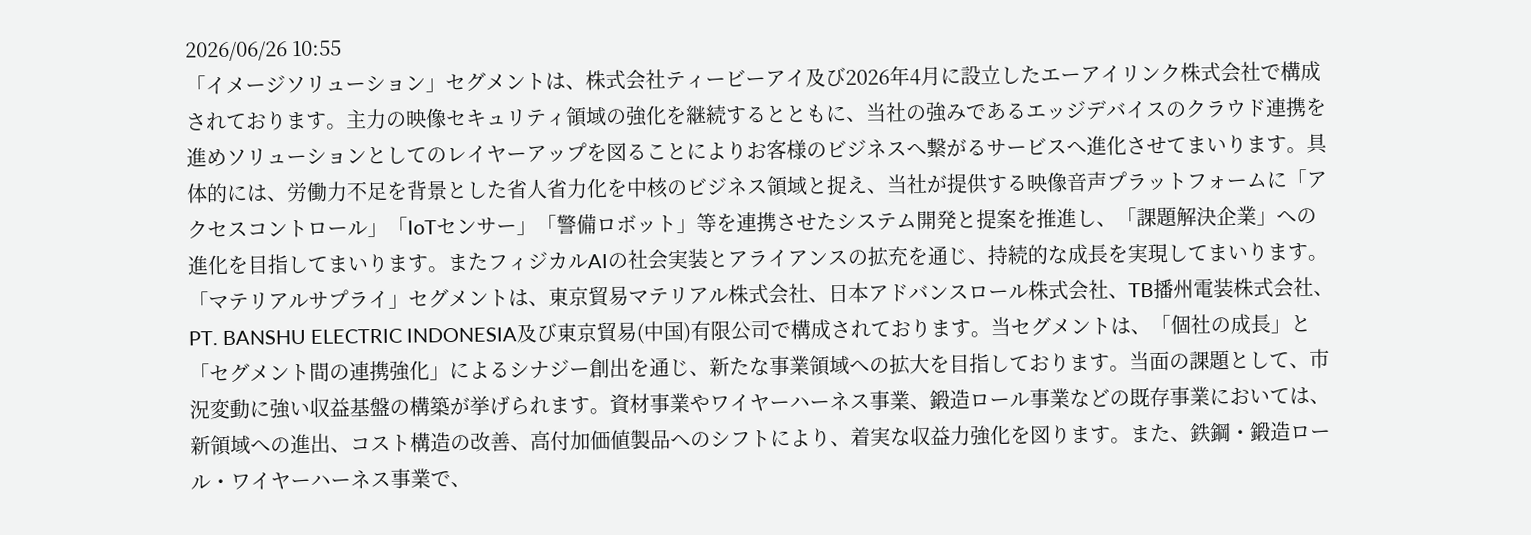2026/06/26 10:55
「イメージソリューション」セグメントは、株式会社ティービーアイ及び2026年4月に設立したエーアイリンク株式会社で構成されております。主力の映像セキュリティ領域の強化を継続するとともに、当社の強みであるエッジデバイスのクラウド連携を進めソリューションとしてのレイヤーアップを図ることによりお客様のビジネスへ繋がるサービスへ進化させてまいります。具体的には、労働力不足を背景とした省人省力化を中核のビジネス領域と捉え、当社が提供する映像音声プラットフォームに「アクセスコントロール」「IoTセンサー」「警備ロボット」等を連携させたシステム開発と提案を推進し、「課題解決企業」への進化を目指してまいります。またフィジカルAIの社会実装とアライアンスの拡充を通じ、持続的な成長を実現してまいります。
「マテリアルサプライ」セグメントは、東京貿易マテリアル株式会社、日本アドバンスロール株式会社、TB播州電装株式会社、PT. BANSHU ELECTRIC INDONESIA及び東京貿易(中国)有限公司で構成されております。当セグメントは、「個社の成長」と「セグメント間の連携強化」によるシナジー創出を通じ、新たな事業領域への拡大を目指しております。当面の課題として、市況変動に強い収益基盤の構築が挙げられます。資材事業やワイヤーハーネス事業、鍛造ロール事業などの既存事業においては、新領域への進出、コスト構造の改善、高付加価値製品へのシフトにより、着実な収益力強化を図ります。また、鉄鋼・鍛造ロール・ワイヤーハーネス事業で、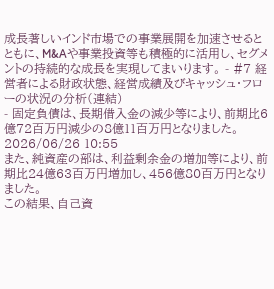成長著しいインド市場での事業展開を加速させるとともに、M&Aや事業投資等も積極的に活用し、セグメントの持続的な成長を実現してまいります。 - #7 経営者による財政状態、経営成績及びキャッシュ・フローの状況の分析(連結)
- 固定負債は、長期借入金の減少等により、前期比6億72百万円減少の8億11百万円となりました。2026/06/26 10:55
また、純資産の部は、利益剰余金の増加等により、前期比24億63百万円増加し、456億80百万円となりました。
この結果、自己資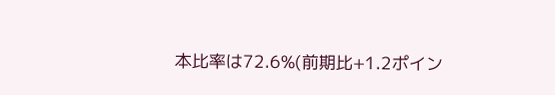本比率は72.6%(前期比+1.2ポイン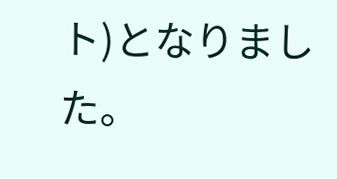ト)となりました。